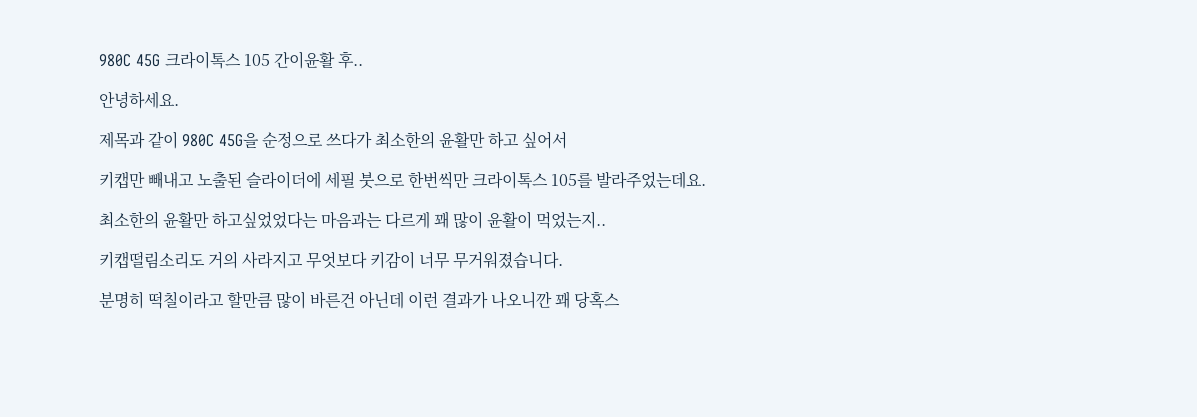980C 45G 크라이톡스 105 간이윤활 후..

안녕하세요.

제목과 같이 980C 45G을 순정으로 쓰다가 최소한의 윤활만 하고 싶어서

키캡만 빼내고 노출된 슬라이더에 세필 붓으로 한번씩만 크라이톡스 105를 발라주었는데요.

최소한의 윤활만 하고싶었었다는 마음과는 다르게 꽤 많이 윤활이 먹었는지..

키캡떨림소리도 거의 사라지고 무엇보다 키감이 너무 무거워졌습니다.

분명히 떡칠이라고 할만큼 많이 바른건 아닌데 이런 결과가 나오니깐 꽤 당혹스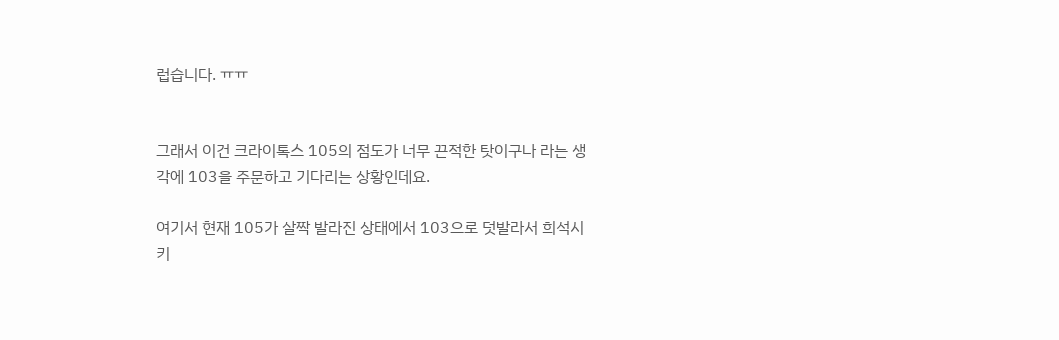럽습니다. ㅠㅠ


그래서 이건 크라이톡스 105의 점도가 너무 끈적한 탓이구나 라는 생각에 103을 주문하고 기다리는 상황인데요.

여기서 현재 105가 살짝 발라진 상태에서 103으로 덧발라서 희석시키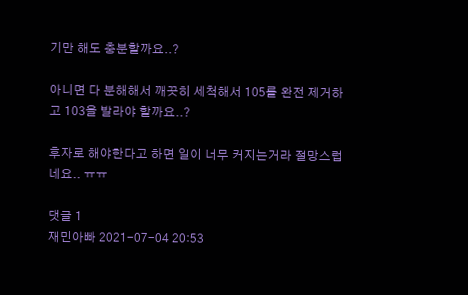기만 해도 충분할까요..?

아니면 다 분해해서 깨끗히 세척해서 105를 완전 제거하고 103을 발라야 할까요..?

후자로 해야한다고 하면 일이 너무 커지는거라 절망스럽네요.. ㅠㅠ

댓글 1
재민아빠 2021-07-04 20:53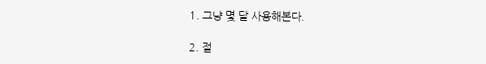1. 그냥 몇 달 사용해본다.

2. 절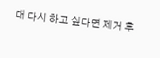대 다시 하고 싶다면 제거 후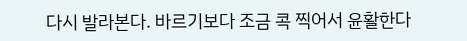다시 발라본다. 바르기보다 조금 콕 찍어서 윤활한다